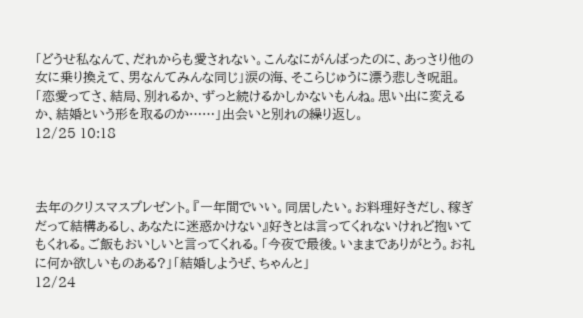「どうせ私なんて、だれからも愛されない。こんなにがんばったのに、あっさり他の女に乗り換えて、男なんてみんな同じ」涙の海、そこらじゅうに漂う悲しき呪詛。「恋愛ってさ、結局、別れるか、ずっと続けるかしかないもんね。思い出に変えるか、結婚という形を取るのか……」出会いと別れの繰り返し。
12/25 10:18



去年のクリスマスプレゼント。『一年間でいい。同居したい。お料理好きだし、稼ぎだって結構あるし、あなたに迷惑かけない』好きとは言ってくれないけれど抱いてもくれる。ご飯もおいしいと言ってくれる。「今夜で最後。いままでありがとう。お礼に何か欲しいものある?」「結婚しようぜ、ちゃんと」
12/24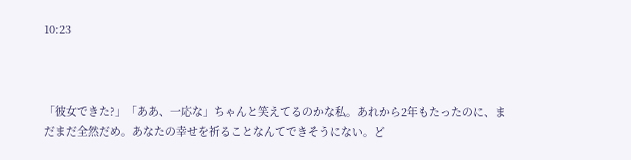10:23



「彼女できた?」「ああ、一応な」ちゃんと笑えてるのかな私。あれから2年もたったのに、まだまだ全然だめ。あなたの幸せを祈ることなんてできそうにない。ど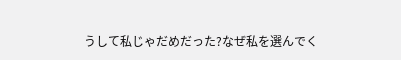うして私じゃだめだった?なぜ私を選んでく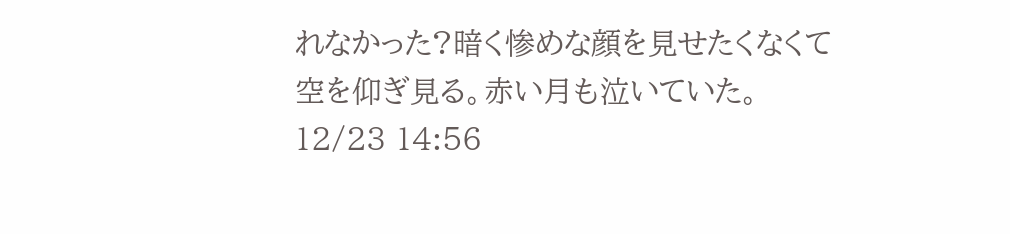れなかった?暗く惨めな顔を見せたくなくて空を仰ぎ見る。赤い月も泣いていた。
12/23 14:56